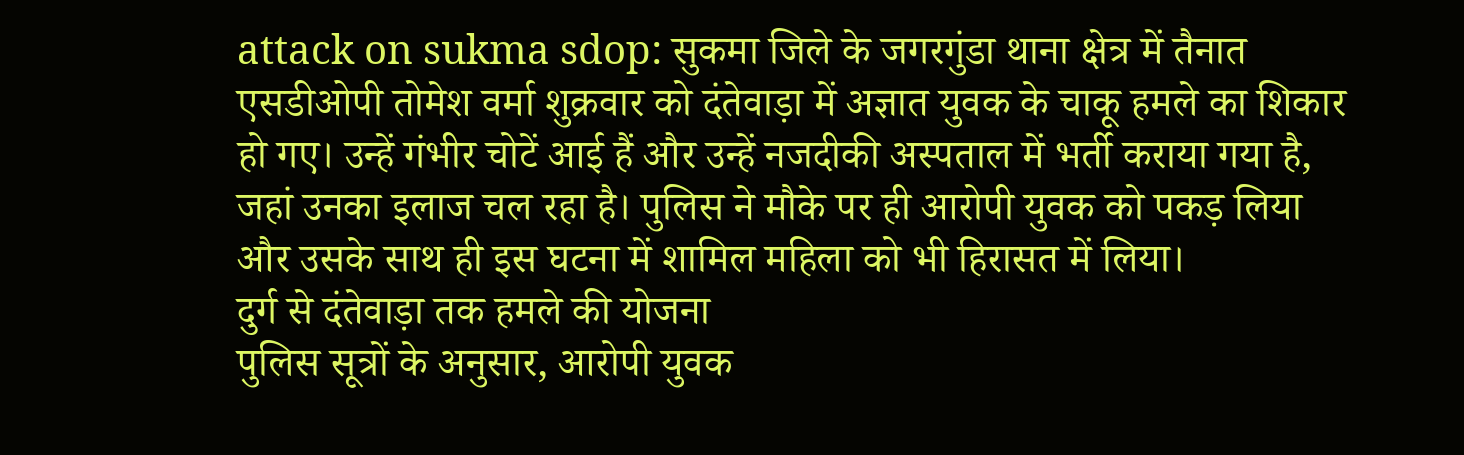attack on sukma sdop: सुकमा जिले के जगरगुंडा थाना क्षेत्र में तैनात एसडीओपी तोमेश वर्मा शुक्रवार को दंतेवाड़ा में अज्ञात युवक के चाकू हमले का शिकार हो गए। उन्हें गंभीर चोटें आई हैं और उन्हें नजदीकी अस्पताल में भर्ती कराया गया है, जहां उनका इलाज चल रहा है। पुलिस ने मौके पर ही आरोपी युवक को पकड़ लिया और उसके साथ ही इस घटना में शामिल महिला को भी हिरासत में लिया।
दुर्ग से दंतेवाड़ा तक हमले की योजना
पुलिस सूत्रों के अनुसार, आरोपी युवक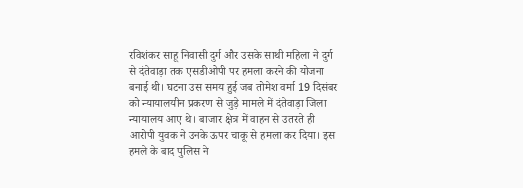रविशंकर साहू निवासी दुर्ग और उसके साथी महिला ने दुर्ग से दंतेवाड़ा तक एसडीओपी पर हमला करने की योजना बनाई थी। घटना उस समय हुई जब तोमेश वर्मा 19 दिसंबर को न्यायालयीन प्रकरण से जुड़े मामले में दंतेवाड़ा जिला न्यायालय आए थे। बाजार क्षेत्र में वाहन से उतरते ही आरोपी युवक ने उनके ऊपर चाकू से हमला कर दिया। इस हमले के बाद पुलिस ने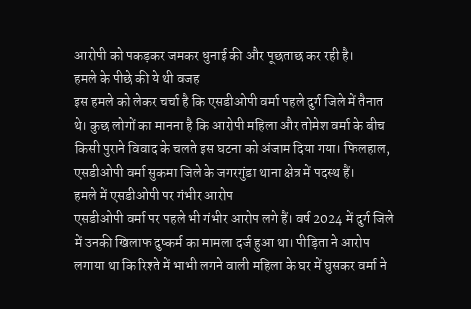आरोपी को पकड़कर जमकर धुनाई की और पूछताछ कर रही है।
हमले के पीछे की ये थी वजह
इस हमले को लेकर चर्चा है कि एसडीओपी वर्मा पहले दुर्ग जिले में तैनात थे। कुछ लोगों का मानना है कि आरोपी महिला और तोमेश वर्मा के बीच किसी पुराने विवाद के चलते इस घटना को अंजाम दिया गया। फिलहाल, एसडीओपी वर्मा सुकमा जिले के जगरगुंडा थाना क्षेत्र में पदस्थ हैं।
हमले में एसडीओपी पर गंभीर आरोप
एसडीओपी वर्मा पर पहले भी गंभीर आरोप लगे हैं। वर्ष 2024 में दुर्ग जिले में उनकी खिलाफ दुष्कर्म का मामला दर्ज हुआ था। पीड़िता ने आरोप लगाया था कि रिश्ते में भाभी लगने वाली महिला के घर में घुसकर वर्मा ने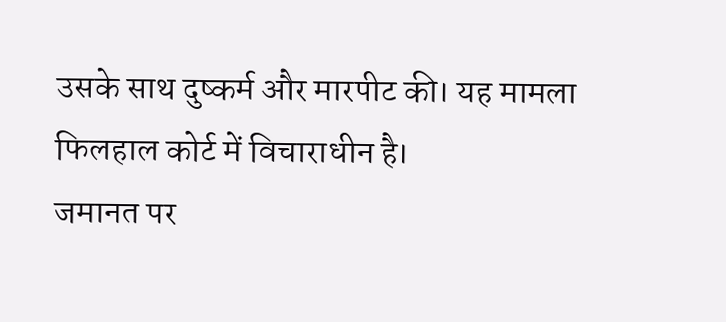उसके साथ दुष्कर्म और मारपीट की। यह मामला फिलहाल कोर्ट में विचाराधीन है।
जमानत पर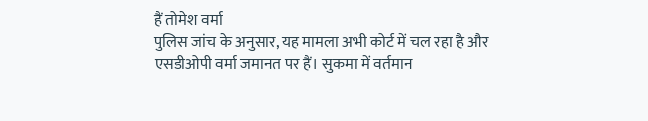हैं तोमेश वर्मा
पुलिस जांच के अनुसार, यह मामला अभी कोर्ट में चल रहा है और एसडीओपी वर्मा जमानत पर हैं। सुकमा में वर्तमान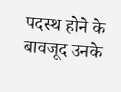पदस्थ होने के बावजूद उनके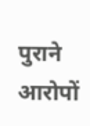पुराने आरोपों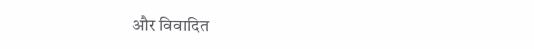और विवादित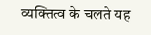व्यक्तित्व के चलते यह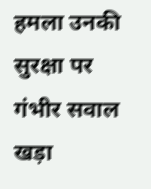हमला उनकी सुरक्षा पर गंभीर सवाल खड़ा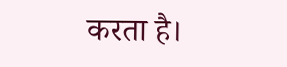करता है।